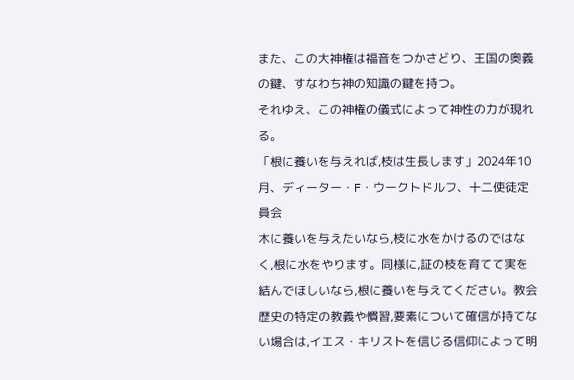また、この大神権は福音をつかさどり、王国の奥義の鍵、すなわち神の知識の鍵を持つ。
それゆえ、この神権の儀式によって神性の力が現れる。
「根に養いを与えれば,枝は生長します」2024年10月、ディーター・F・ウークトドルフ、十二使徒定員会
木に養いを与えたいなら,枝に水をかけるのではなく,根に水をやります。同様に,証の枝を育てて実を結んでほしいなら,根に養いを与えてください。教会歴史の特定の教義や慣習,要素について確信が持てない場合は,イエス・キリストを信じる信仰によって明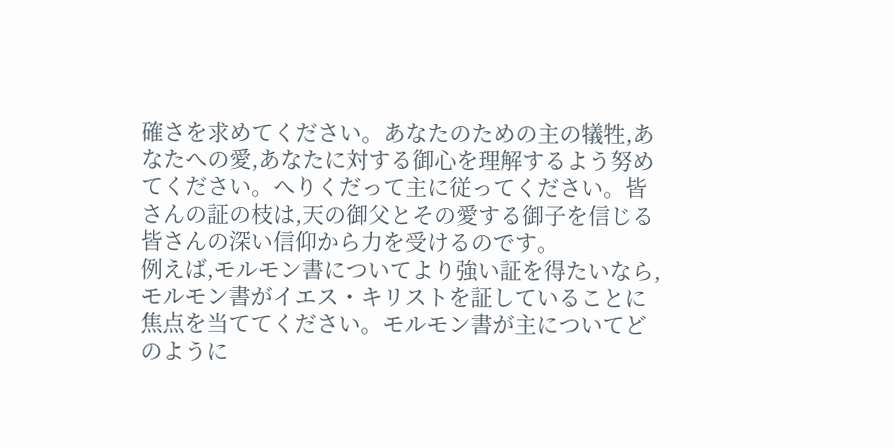確さを求めてください。あなたのための主の犠牲,あなたへの愛,あなたに対する御心を理解するよう努めてください。へりくだって主に従ってください。皆さんの証の枝は,天の御父とその愛する御子を信じる皆さんの深い信仰から力を受けるのです。
例えば,モルモン書についてより強い証を得たいなら,モルモン書がイエス・キリストを証していることに焦点を当ててください。モルモン書が主についてどのように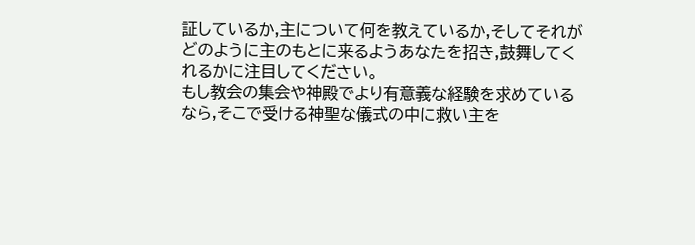証しているか,主について何を教えているか,そしてそれがどのように主のもとに来るようあなたを招き,鼓舞してくれるかに注目してください。
もし教会の集会や神殿でより有意義な経験を求めているなら,そこで受ける神聖な儀式の中に救い主を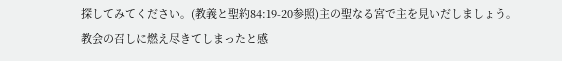探してみてください。(教義と聖約84:19-20参照)主の聖なる宮で主を見いだしましょう。
教会の召しに燃え尽きてしまったと感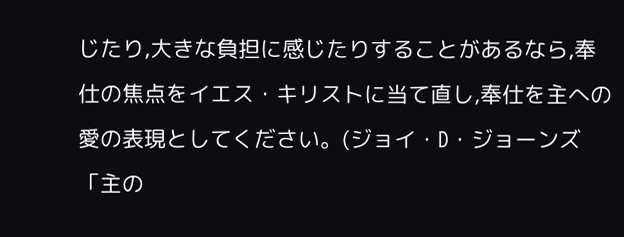じたり,大きな負担に感じたりすることがあるなら,奉仕の焦点をイエス・キリストに当て直し,奉仕を主への愛の表現としてください。(ジョイ・D・ジョーンズ「主の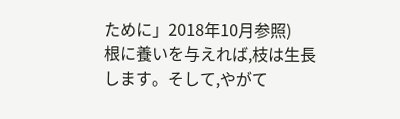ために」2018年10月参照)
根に養いを与えれば,枝は生長します。そして,やがて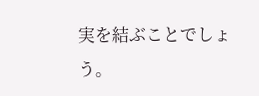実を結ぶことでしょう。